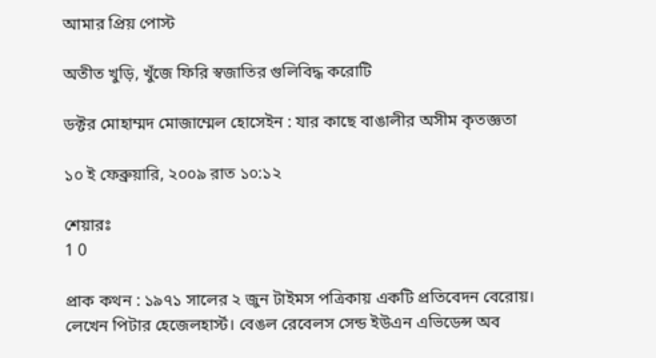আমার প্রিয় পোস্ট

অতীত খুড়ি, খুঁজে ফিরি স্বজাতির গুলিবিদ্ধ করোটি

ডক্টর মোহাম্মদ মোজাম্মেল হোসেইন : যার কাছে বাঙালীর অসীম কৃতজ্ঞতা

১০ ই ফেব্রুয়ারি, ২০০৯ রাত ১০:১২

শেয়ারঃ
1 0

প্রাক কথন : ১৯৭১ সালের ২ জুন টাইমস পত্রিকায় একটি প্রতিবেদন বেরোয়। লেখেন পিটার হেজেলহার্স্ট। বেঙল রেবেলস সেন্ড ইউএন এভিডেন্স অব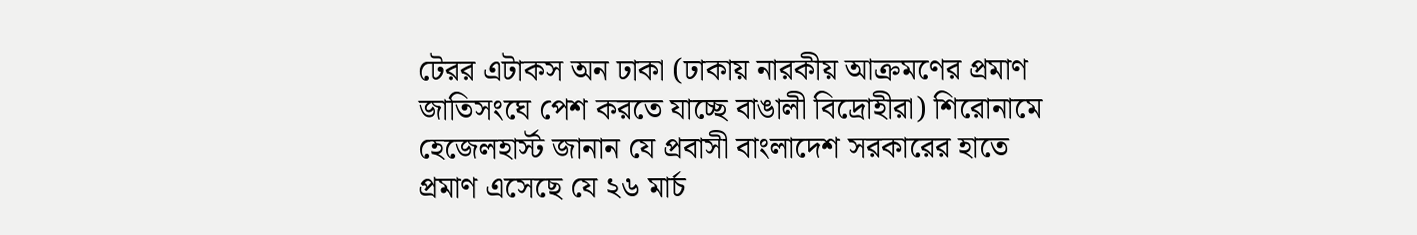টেরর এটাকস অন ঢাকা (ঢাকায় নারকীয় আক্রমণের প্রমাণ জাতিসংঘে পেশ করতে যাচ্ছে বাঙালী বিদ্রোহীরা) শিরোনামে হেজেলহার্স্ট জানান যে প্রবাসী বাংলাদেশ সরকারের হাতে প্রমাণ এসেছে যে ২৬ মার্চ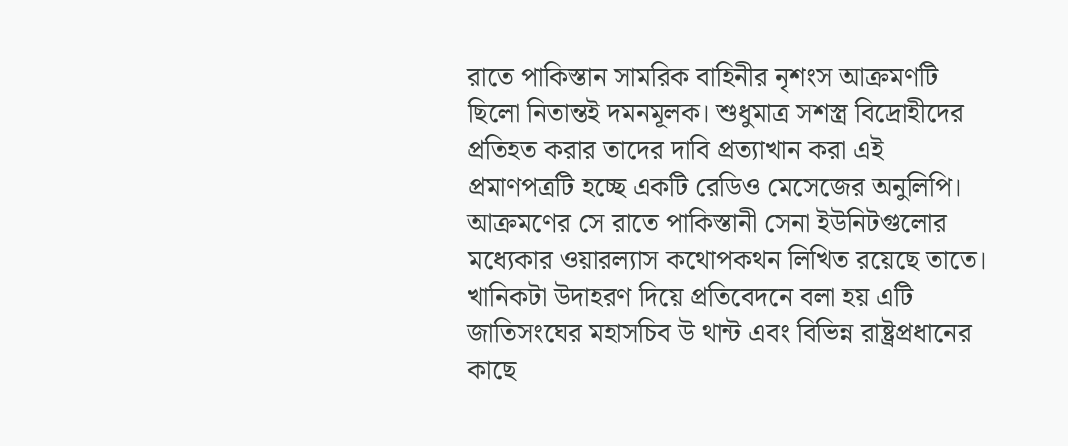রাতে পাকিস্তান সামরিক বাহিনীর নৃশংস আক্রমণটি ছিলো নিতান্তই দমনমূলক। শুধুমাত্র সশস্ত্র বিদ্রোহীদের প্রতিহত করার তাদের দাবি প্রত্যাখান করা এই প্রমাণপত্রটি হচ্ছে একটি রেডিও মেসেজের অনুলিপি। আক্রমণের সে রাতে পাকিস্তানী সেনা ইউনিটগুলোর মধ্যেকার ওয়ারল্যাস কথোপকথন লিখিত রয়েছে তাতে। খানিকটা উদাহরণ দিয়ে প্রতিবেদনে বলা হয় এটি জাতিসংঘের মহাসচিব উ থান্ট এবং বিভিন্ন রাষ্ট্রপ্রধানের কাছে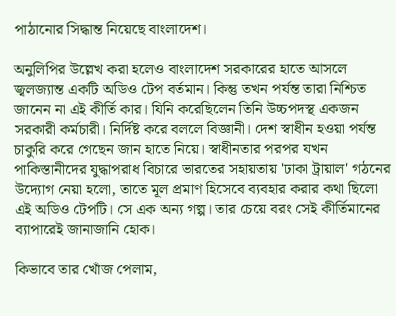পাঠানোর সিদ্ধান্ত নিয়েছে বাংলাদেশ।

অনুলিপির উল্লেখ করা হলেও বাংলাদেশ সরকারের হাতে আসলে জ্বলজ্যান্ত একটি অডিও টেপ বর্তমান। কিন্তু তখন পর্যন্ত তারা নিশ্চিত জানেন না এই কীর্তি কার। যিনি করেছিলেন তিনি উচ্চপদস্থ একজন সরকারী কর্মচারী। নির্দিষ্ট করে বললে বিজ্ঞানী। দেশ স্বাধীন হওয়া পর্যন্ত চাকুরি করে গেছেন জান হাতে নিয়ে। স্বাধীনতার পরপর যখন পাকিস্তানীদের যুদ্ধাপরাধ বিচারে ভারতের সহায়তায় 'ঢাকা ট্রায়াল' গঠনের উদ্যোগ নেয়া হলো, তাতে মূল প্রমাণ হিসেবে ব্যবহার করার কথা ছিলো এই অডিও টেপটি। সে এক অন্য গল্প। তার চেয়ে বরং সেই কীর্তিমানের ব্যাপারেই জানাজানি হোক।

কিভাবে তার খোঁজ পেলাম,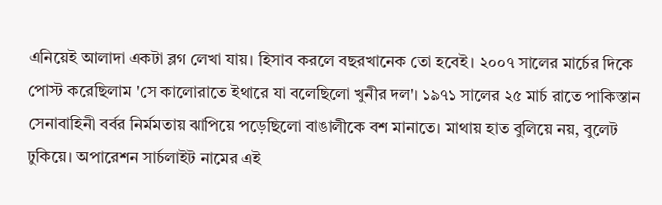এনিয়েই আলাদা একটা ব্লগ লেখা যায়। হিসাব করলে বছরখানেক তো হবেই। ২০০৭ সালের মার্চের দিকে পোস্ট করেছিলাম 'সে কালোরাতে ইথারে যা বলেছিলো খুনীর দল'। ১৯৭১ সালের ২৫ মার্চ রাতে পাকিস্তান সেনাবাহিনী বর্বর নির্মমতায় ঝাপিয়ে পড়েছিলো বাঙালীকে বশ মানাতে। মাথায় হাত বুলিয়ে নয়, বুলেট ঢুকিয়ে। অপারেশন সার্চলাইট নামের এই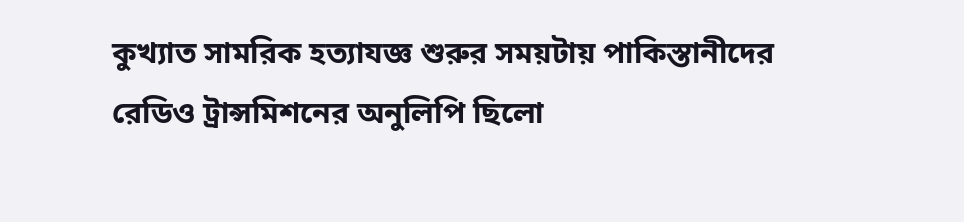কুখ্যাত সামরিক হত্যাযজ্ঞ শুরুর সময়টায় পাকিস্তানীদের রেডিও ট্রান্সমিশনের অনুলিপি ছিলো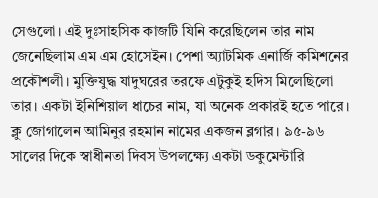সেগুলো। এই দুঃসাহসিক কাজটি যিনি করেছিলেন তার নাম জেনেছিলাম এম এম হোসেইন। পেশা অ্যাটমিক এনার্জি কমিশনের প্রকৌশলী। মুক্তিযুদ্ধ যাদুঘরের তরফে এটুকুই হদিস মিলেছিলো তার। একটা ইনিশিয়াল ধাচের নাম, যা অনেক প্রকারই হতে পারে। ক্লু জোগালেন আমিনুর রহমান নামের একজন ব্লগার। ৯৫-৯৬ সালের দিকে স্বাধীনতা দিবস উপলক্ষ্যে একটা ডকুমেন্টারি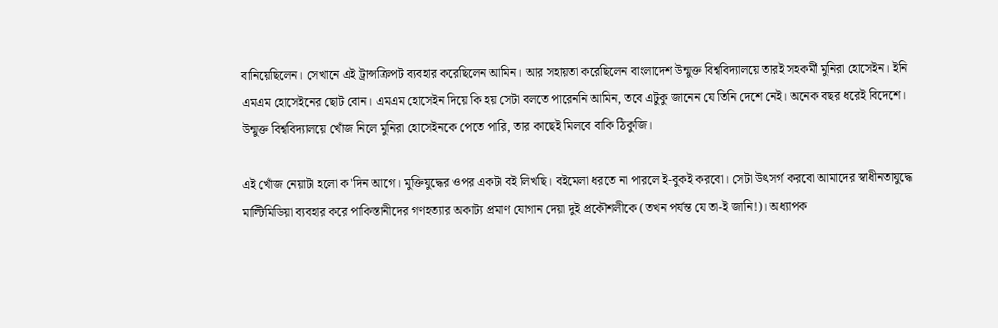বানিয়েছিলেন। সেখানে এই ট্রান্সক্রিপট ব্যবহার করেছিলেন আমিন। আর সহায়তা করেছিলেন বাংলাদেশ উন্মুক্ত বিশ্ববিদ্যালয়ে তারই সহকর্মী মুনিরা হোসেইন। ইনি এমএম হোসেইনের ছোট বোন। এমএম হোসেইন দিয়ে কি হয় সেটা বলতে পারেননি আমিন, তবে এটুকু জানেন যে তিনি দেশে নেই। অনেক বছর ধরেই বিদেশে। উন্মুক্ত বিশ্ববিদ্যালয়ে খোঁজ নিলে মুনিরা হোসেইনকে পেতে পারি, তার কাছেই মিলবে বাকি ঠিকুজি।

এই খোঁজ নেয়াটা হলো ক'দিন আগে। মুক্তিযুদ্ধের ওপর একটা বই লিখছি। বইমেলা ধরতে না পারলে ই-বুকই করবো। সেটা উৎসর্গ করবো আমাদের স্বাধীনতাযুদ্ধে মাল্টিমিডিয়া ব্যবহার করে পাকিস্তানীদের গণহত্যার অকাট্য প্রমাণ যোগান দেয়া দুই প্রকৌশলীকে (তখন পর্যন্ত যে তা-ই জানি!)। অধ্যাপক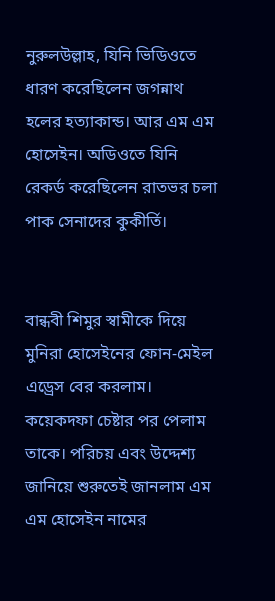নুরুলউল্লাহ, যিনি ভিডিওতে ধারণ করেছিলেন জগন্নাথ হলের হত্যাকান্ড। আর এম এম হোসেইন। অডিওতে যিনি রেকর্ড করেছিলেন রাতভর চলা পাক সেনাদের কুকীর্তি।


বান্ধবী শিমুর স্বামীকে দিয়ে মুনিরা হোসেইনের ফোন-মেইল এড্রেস বের করলাম। কয়েকদফা চেষ্টার পর পেলাম তাকে। পরিচয় এবং উদ্দেশ্য জানিয়ে শুরুতেই জানলাম এম এম হোসেইন নামের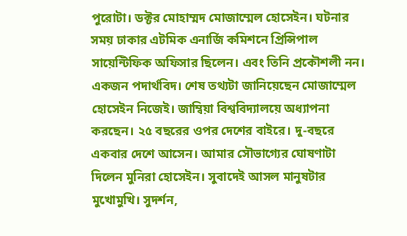পুরোটা। ডক্টর মোহাম্মদ মোজাম্মেল হোসেইন। ঘটনার সময় ঢাকার এটমিক এনার্জি কমিশনে প্রিন্সিপাল সায়েন্টিফিক অফিসার ছিলেন। এবং তিনি প্রকৌশলী নন। একজন পদার্থবিদ। শেষ তথ্যটা জানিয়েছেন মোজাম্মেল হোসেইন নিজেই। জাম্বিয়া বিশ্ববিদ্যালয়ে অধ্যাপনা করছেন। ২৫ বছরের ওপর দেশের বাইরে। দু-বছরে একবার দেশে আসেন। আমার সৌভাগ্যের ঘোষণাটা দিলেন মুনিরা হোসেইন। সুবাদেই আসল মানুষটার মুখোমুখি। সুদর্শন,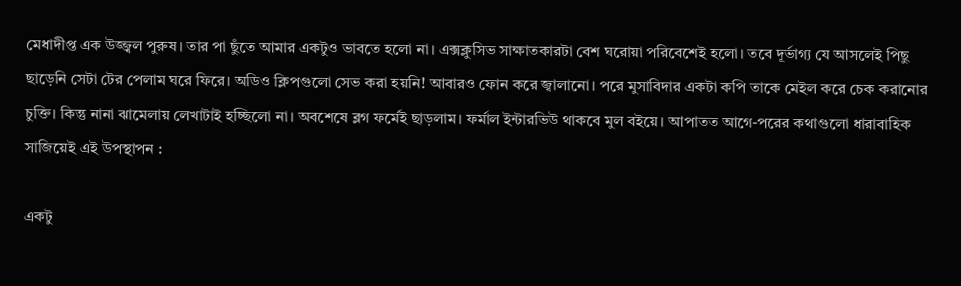মেধাদীপ্ত এক উজ্জ্বল পুরুষ। তার পা ছুঁতে আমার একটুও ভাবতে হলো না। এক্সক্লুসিভ সাক্ষাতকারটা বেশ ঘরোয়া পরিবেশেই হলো। তবে দূর্ভাগ্য যে আসলেই পিছু ছাড়েনি সেটা টের পেলাম ঘরে ফিরে। অডিও ক্লিপগুলো সেভ করা হয়নি! আবারও ফোন করে জ্বালানো। পরে মুসাবিদার একটা কপি তাকে মেইল করে চেক করানোর চুক্তি। কিন্তু নানা ঝামেলায় লেখাটাই হচ্ছিলো না। অবশেষে ব্লগ ফর্মেই ছাড়লাম। ফর্মাল ইন্টারভিউ থাকবে মুল বইয়ে। আপাতত আগে-পরের কথাগুলো ধারাবাহিক সাজিয়েই এই উপস্থাপন :

একটু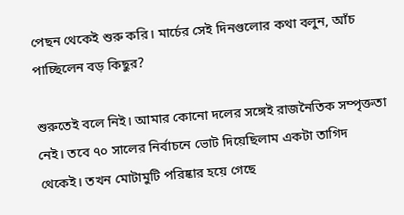পেছন থেকেই শুরু করি। মার্চের সেই দিনগুলোর কথা বলুন, আঁচ পাচ্ছিলেন বড় কিছুর?

শুরুতেই বলে নিই। আমার কোনো দলের সঙ্গেই রাজনৈতিক সম্পৃক্ততা নেই। তবে ৭০ সালের নির্বাচনে ভোট দিয়েছিলাম একটা তাগিদ থেকেই। তখন মোটামুটি পরিষ্কার হয়ে গেছে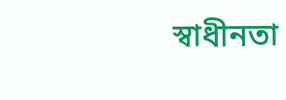স্বাধীনতা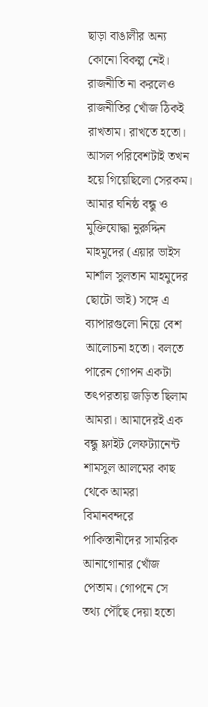ছাড়া বাঙালীর অন্য কোনো বিকল্প নেই। রাজনীতি না করলেও রাজনীতির খোঁজ ঠিকই রাখতাম। রাখতে হতো। আসল পরিবেশটাই তখন হয়ে গিয়েছিলো সেরকম। আমার ঘনিষ্ঠ বন্ধু ও মুক্তিযোদ্ধা নুরুদ্দিন মাহমুদের (এয়ার ভাইস মার্শাল সুলতান মাহমুদের ছোটো ভাই) সঙ্গে এ ব্যাপারগুলো নিয়ে বেশ আলোচনা হতো। বলতে পারেন গোপন একটা তৎপরতায় জড়িত ছিলাম আমরা। আমাদেরই এক বন্ধু ফ্লাইট লেফট্যানেন্ট শামসুল আলমের কাছ থেকে আমরা বিমানবন্দরে পাকিস্তানীদের সামরিক আনাগোনার খোঁজ পেতাম। গোপনে সে তথ্য পৌঁছে দেয়া হতো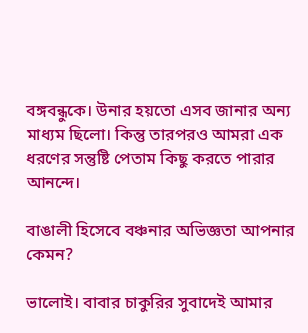বঙ্গবন্ধুকে। উনার হয়তো এসব জানার অন্য মাধ্যম ছিলো। কিন্তু তারপরও আমরা এক ধরণের সন্তুষ্টি পেতাম কিছু করতে পারার আনন্দে।

বাঙালী হিসেবে বঞ্চনার অভিজ্ঞতা আপনার কেমন?

ভালোই। বাবার চাকুরির সুবাদেই আমার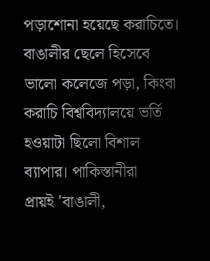পড়াশোনা হয়েছে করাচিতে। বাঙালীর ছেলে হিসেবে ভালো কলেজে পড়া, কিংবা করাচি বিশ্ববিদ্যালয়ে ভর্তি হওয়াটা ছিলো বিশাল ব্যাপার। পাকিস্তানীরা প্রায়ই ‌‌'বাঙালী,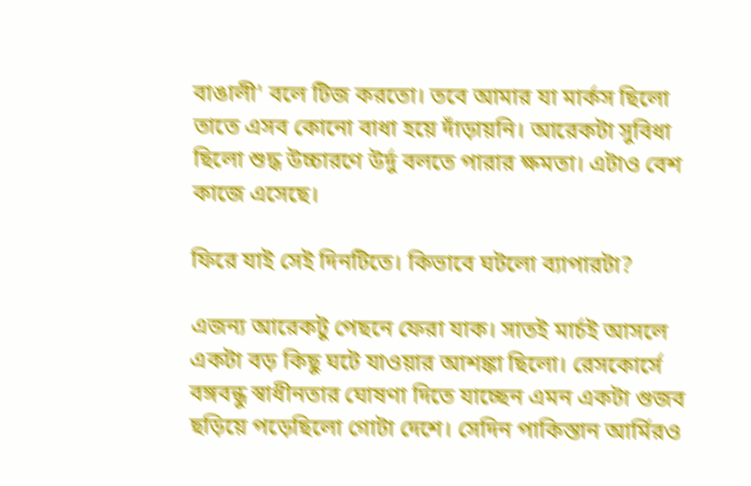বাঙালী' বলে টিজ করতো। তবে আমার যা মার্কস ছিলো তাতে এসব কোনো বাধা হয়ে দাঁড়ায়নি। আরেকটা সুবিধা ছিলো শুদ্ধ উচ্চারণে উর্দু বলতে পারার ক্ষমতা। এটাও বেশ কাজে এসেছে।

ফিরে যাই সেই দিনটিতে। কিভাবে ঘটলো ব্যাপারটা?

এজন্য আরেকটু পেছনে ফেরা যাক। সাতই মার্চই আসলে একটা বড় কিছু ঘটে যাওয়ার আশঙ্কা ছিলো। রেসকোর্সে বঙ্গবন্ধু স্বাধীনতার ঘোষণা দিতে যাচ্ছেন এমন একটা গুজব ছড়িয়ে পড়েছিলো গোটা দেশে। সেদিন পাকিস্তান আর্মিরও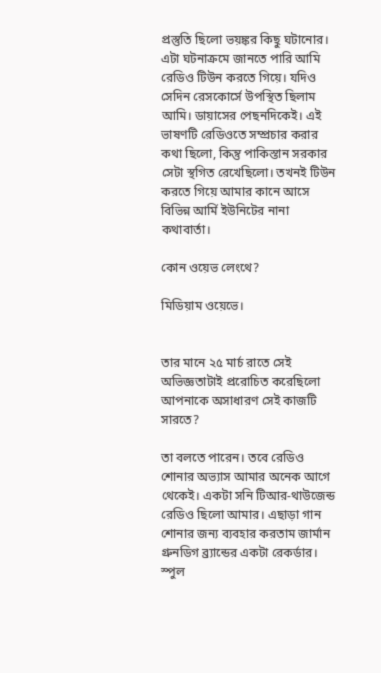প্রস্তুতি ছিলো ভয়ঙ্কর কিছু ঘটানোর। এটা ঘটনাক্রমে জানতে পারি আমি রেডিও টিউন করতে গিয়ে। যদিও সেদিন রেসকোর্সে উপস্থিত ছিলাম আমি। ডায়াসের পেছনদিকেই। এই ভাষণটি রেডিওতে সম্প্রচার করার কথা ছিলো, কিন্তু পাকিস্তান সরকার সেটা স্থগিত রেখেছিলো। তখনই টিউন করতে গিয়ে আমার কানে আসে বিভিন্ন আর্মি ইউনিটের নানা কথাবার্তা।

কোন ওয়েভ লেংথে?

মিডিয়াম ওয়েভে।


তার মানে ২৫ মার্চ রাতে সেই অভিজ্ঞতাটাই প্ররোচিত করেছিলো আপনাকে অসাধারণ সেই কাজটি সারতে?

তা বলতে পারেন। তবে রেডিও শোনার অভ্যাস আমার অনেক আগে থেকেই। একটা সনি টিআর-থাউজেন্ড রেডিও ছিলো আমার। এছাড়া গান শোনার জন্য ব্যবহার করতাম জার্মান গ্রুনডিগ ব্র্যান্ডের একটা রেকর্ডার। স্পুল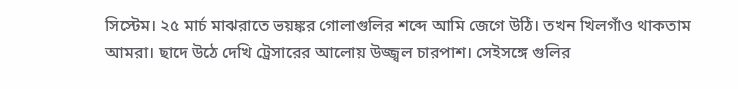সিস্টেম। ২৫ মার্চ মাঝরাতে ভয়ঙ্কর গোলাগুলির শব্দে আমি জেগে উঠি। তখন খিলগাঁও থাকতাম আমরা। ছাদে উঠে দেখি ট্রেসারের আলোয় উজ্জ্বল চারপাশ। সেইসঙ্গে গুলির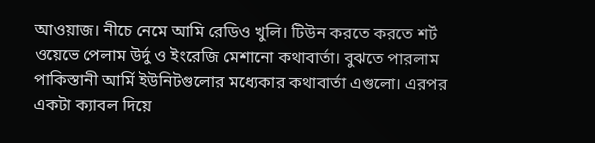আওয়াজ। নীচে নেমে আমি রেডিও খুলি। টিউন করতে করতে শর্ট ওয়েভে পেলাম উর্দু ও ইংরেজি মেশানো কথাবার্তা। বুঝতে পারলাম পাকিস্তানী আর্মি ইউনিটগুলোর মধ্যেকার কথাবার্তা এগুলো। এরপর একটা ক্যাবল দিয়ে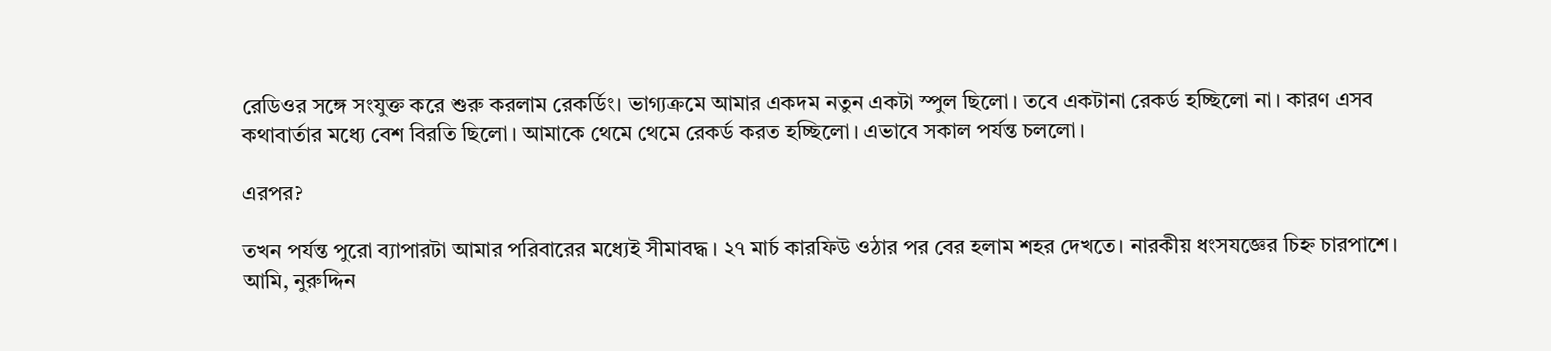রেডিওর সঙ্গে সংযুক্ত করে শুরু করলাম রেকর্ডিং। ভাগ্যক্রমে আমার একদম নতুন একটা স্পুল ছিলো। তবে একটানা রেকর্ড হচ্ছিলো না। কারণ এসব কথাবার্তার মধ্যে বেশ বিরতি ছিলো। আমাকে থেমে থেমে রেকর্ড করত হচ্ছিলো। এভাবে সকাল পর্যন্ত চললো।

এরপর?

তখন পর্যন্ত পুরো ব্যাপারটা আমার পরিবারের মধ্যেই সীমাবদ্ধ। ২৭ মার্চ কারফিউ ওঠার পর বের হলাম শহর দেখতে। নারকীয় ধংসযজ্ঞের চিহ্ন চারপাশে। আমি, নুরুদ্দিন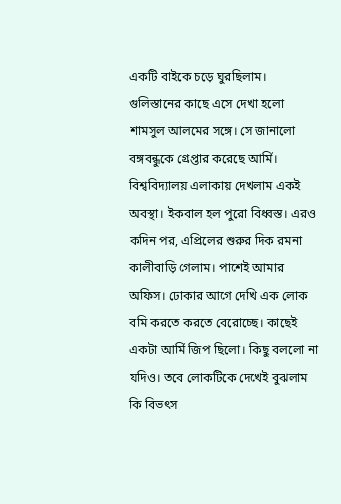একটি বাইকে চড়ে ঘুরছিলাম। গুলিস্তানের কাছে এসে দেখা হলো শামসুল আলমের সঙ্গে। সে জানালো বঙ্গবন্ধুকে গ্রেপ্তার করেছে আর্মি। বিশ্ববিদ্যালয় এলাকায় দেখলাম একই অবস্থা। ইকবাল হল পুরো বিধ্বস্ত। এরও কদিন পর, এপ্রিলের শুরুর দিক রমনা কালীবাড়ি গেলাম। পাশেই আমার অফিস। ঢোকার আগে দেখি এক লোক বমি করতে করতে বেরোচ্ছে। কাছেই একটা আর্মি জিপ ছিলো। কিছু বললো না যদিও। তবে লোকটিকে দেখেই বুঝলাম কি বিভৎস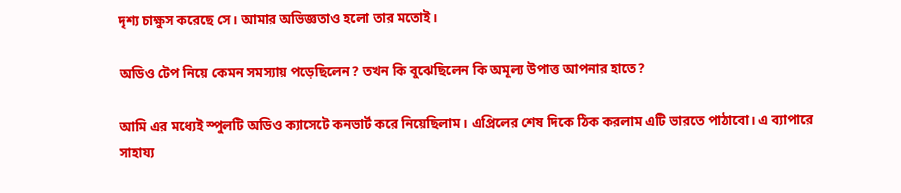দৃশ্য চাক্ষুস করেছে সে। আমার অভিজ্ঞতাও হলো তার মতোই।

অডিও টেপ নিয়ে কেমন সমস্যায় পড়েছিলেন? তখন কি বুঝেছিলেন কি অমূল্য উপাত্ত আপনার হাতে?

আমি এর মধ্যেই স্পুলটি অডিও ক্যাসেটে কনভার্ট করে নিয়েছিলাম। এপ্রিলের শেষ দিকে ঠিক করলাম এটি ভারতে পাঠাবো। এ ব্যাপারে সাহায্য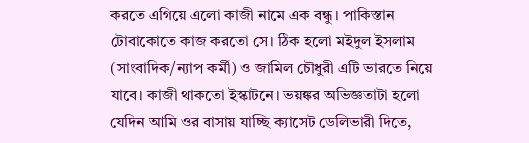করতে এগিয়ে এলো কাজী নামে এক বন্ধু। পাকিস্তান টোবাকোতে কাজ করতো সে। ঠিক হলো মইদুল ইসলাম (সাংবাদিক/ন্যাপ কর্মী) ও জামিল চৌধুরী এটি ভারতে নিয়ে যাবে। কাজী থাকতো ইস্কাটনে। ভয়ঙ্কর অভিজ্ঞতাটা হলো যেদিন আমি ওর বাসায় যাচ্ছি ক্যাসেট ডেলিভারী দিতে,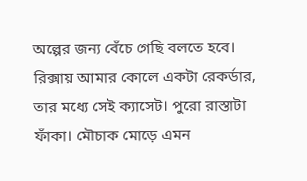অল্পের জন্য বেঁচে গেছি বলতে হবে। রিক্সায় আমার কোলে একটা রেকর্ডার, তার মধ্যে সেই ক্যাসেট। পুরো রাস্তাটা ফাঁকা। মৌচাক মোড়ে এমন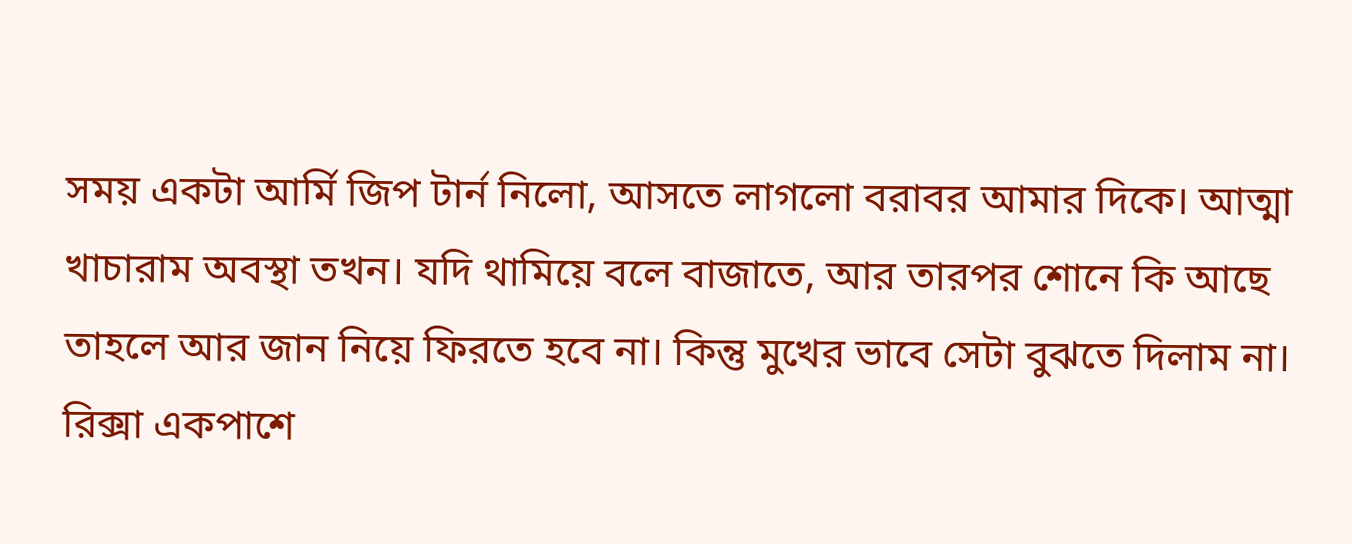সময় একটা আর্মি জিপ টার্ন নিলো, আসতে লাগলো বরাবর আমার দিকে। আত্মা খাচারাম অবস্থা তখন। যদি থামিয়ে বলে বাজাতে, আর তারপর শোনে কি আছে তাহলে আর জান নিয়ে ফিরতে হবে না। কিন্তু মুখের ভাবে সেটা বুঝতে দিলাম না। রিক্সা একপাশে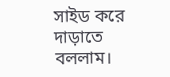সাইড করে দাড়াতে বললাম।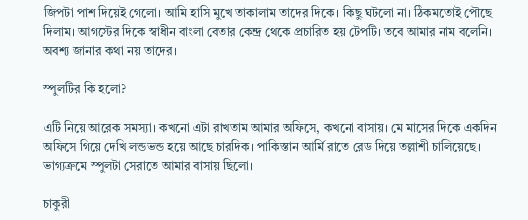জিপটা পাশ দিয়েই গেলো। আমি হাসি মুখে তাকালাম তাদের দিকে। কিছু ঘটলো না। ঠিকমতোই পৌছে দিলাম। আগস্টের দিকে স্বাধীন বাংলা বেতার কেন্দ্র থেকে প্রচারিত হয় টেপটি। তবে আমার নাম বলেনি। অবশ্য জানার কথা নয় তাদের।

স্পুলটির কি হলো?

এটি নিয়ে আরেক সমস্যা। কখনো এটা রাখতাম আমার অফিসে, কখনো বাসায়। মে মাসের দিকে একদিন অফিসে গিয়ে দেখি লন্ডভন্ড হয়ে আছে চারদিক। পাকিস্তান আর্মি রাতে রেড দিয়ে তল্লাশী চালিয়েছে। ভাগ্যক্রমে স্পুলটা সেরাতে আমার বাসায় ছিলো।

চাকুরী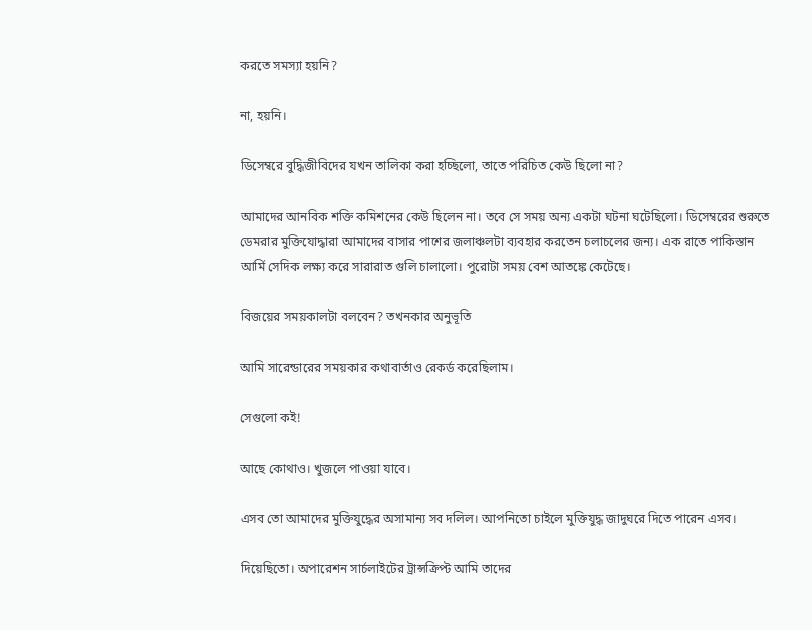করতে সমস্যা হয়নি?

না, হয়নি।

ডিসেম্বরে বুদ্ধিজীবিদের যখন তালিকা করা হচ্ছিলো, তাতে পরিচিত কেউ ছিলো না?

আমাদের আনবিক শক্তি কমিশনের কেউ ছিলেন না। তবে সে সময় অন্য একটা ঘটনা ঘটেছিলো। ডিসেম্বরের শুরুতে ডেমরার মুক্তিযোদ্ধারা আমাদের বাসার পাশের জলাঞ্চলটা ব্যবহার করতেন চলাচলের জন্য। এক রাতে পাকিস্তান আর্মি সেদিক লক্ষ্য করে সারারাত গুলি চালালো। পুরোটা সময় বেশ আতঙ্কে কেটেছে।

বিজয়ের সময়কালটা বলবেন? তখনকার অনুভূতি

আমি সারেন্ডারের সময়কার কথাবার্তাও রেকর্ড করেছিলাম।

সেগুলো কই!

আছে কোথাও। খুজলে পাওয়া যাবে।

এসব তো আমাদের মুক্তিযুদ্ধের অসামান্য সব দলিল। আপনিতো চাইলে মুক্তিযুদ্ধ জাদুঘরে দিতে পারেন এসব।

দিয়েছিতো। অপারেশন সার্চলাইটের ট্রান্সক্রিপ্ট আমি তাদের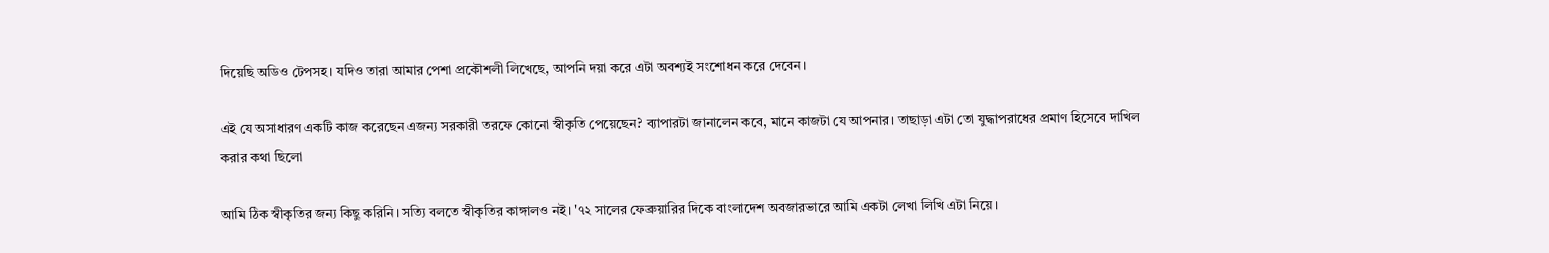দিয়েছি অডিও টেপসহ। যদিও তারা আমার পেশা প্রকৌশলী লিখেছে, আপনি দয়া করে এটা অবশ্যই সংশোধন করে দেবেন।

এই যে অসাধারণ একটি কাজ করেছেন এজন্য সরকারী তরফে কোনো স্বীকৃতি পেয়েছেন? ব্যাপারটা জানালেন কবে, মানে কাজটা যে আপনার। তাছাড়া এটা তো যুদ্ধাপরাধের প্রমাণ হিসেবে দাখিল করার কথা ছিলো

আমি ঠিক স্বীকৃতির জন্য কিছু করিনি। সত্যি বলতে স্বীকৃতির কাঙ্গালও নই। '৭২ সালের ফেব্রুয়ারির দিকে বাংলাদেশ অবজারভারে আমি একটা লেখা লিখি এটা নিয়ে।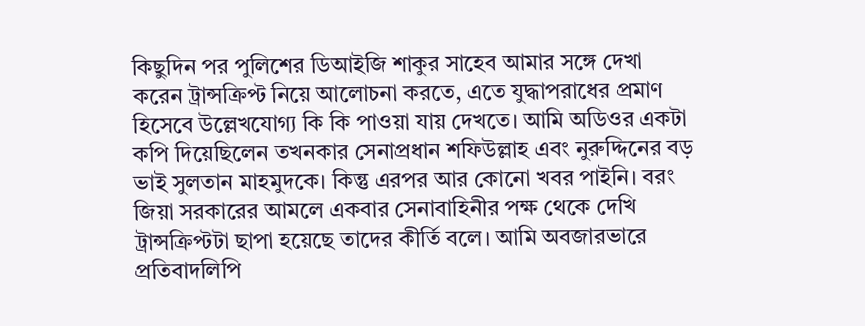কিছুদিন পর পুলিশের ডিআইজি শাকুর সাহেব আমার সঙ্গে দেখা করেন ট্রান্সক্রিপ্ট নিয়ে আলোচনা করতে, এতে যুদ্ধাপরাধের প্রমাণ হিসেবে উল্লেখযোগ্য কি কি পাওয়া যায় দেখতে। আমি অডিওর একটা কপি দিয়েছিলেন তখনকার সেনাপ্রধান শফিউল্লাহ এবং নুরুদ্দিনের বড় ভাই সুলতান মাহমুদকে। কিন্তু এরপর আর কোনো খবর পাইনি। বরং জিয়া সরকারের আমলে একবার সেনাবাহিনীর পক্ষ থেকে দেখি ট্রান্সক্রিপ্টটা ছাপা হয়েছে তাদের কীর্তি বলে। আমি অবজারভারে প্রতিবাদলিপি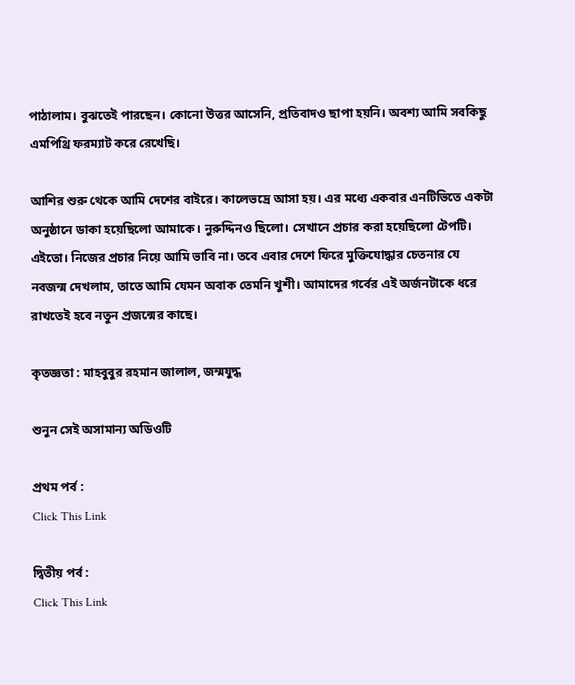পাঠালাম। বুঝতেই পারছেন। কোনো উত্তর আসেনি, প্রতিবাদও ছাপা হয়নি। অবশ্য আমি সবকিছু এমপিথ্রি ফরম্যাট করে রেখেছি।

আশির শুরু থেকে আমি দেশের বাইরে। কালেভদ্রে আসা হয়। এর মধ্যে একবার এনটিভিতে একটা অনুষ্ঠানে ডাকা হয়েছিলো আমাকে। নুরুদ্দিনও ছিলো। সেখানে প্রচার করা হয়েছিলো টেপটি। এইতো। নিজের প্রচার নিয়ে আমি ভাবি না। তবে এবার দেশে ফিরে মুক্তিযোদ্ধার চেতনার যে নবজন্ম দেখলাম, তাতে আমি যেমন অবাক তেমনি খুশী। আমাদের গর্বের এই অর্জনটাকে ধরে রাখতেই হবে নতুন প্রজন্মের কাছে।

কৃতজ্ঞতা : মাহবুবুর রহমান জালাল, জন্মযুদ্ধ

শুনুন সেই অসামান্য অডিওটি

প্রথম পর্ব :
Click This Link

দ্বিতীয় পর্ব :
Click This Link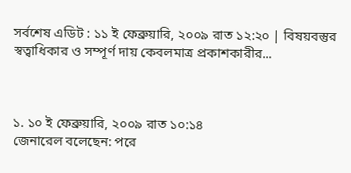সর্বশেষ এডিট : ১১ ই ফেব্রুয়ারি, ২০০৯ রাত ১২:২০ | বিষয়বস্তুর স্বত্বাধিকার ও সম্পূর্ণ দায় কেবলমাত্র প্রকাশকারীর...



১. ১০ ই ফেব্রুয়ারি, ২০০৯ রাত ১০:১৪
জেনারেল বলেছেন: পরে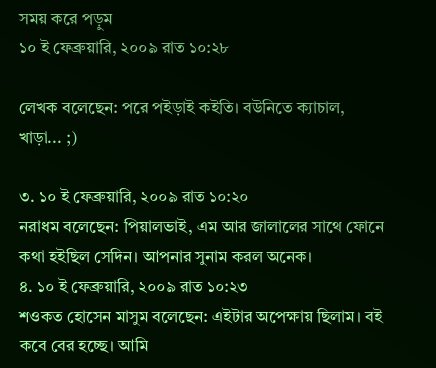সময় করে পড়ুম
১০ ই ফেব্রুয়ারি, ২০০৯ রাত ১০:২৮

লেখক বলেছেন: পরে পইড়াই কইতি। বউনিতে ক্যাচাল, খাড়া... ;)

৩. ১০ ই ফেব্রুয়ারি, ২০০৯ রাত ১০:২০
নরাধম বলেছেন: পিয়ালভাই, এম আর জালালের সাথে ফোনে কথা হইছিল সেদিন। আপনার সুনাম করল অনেক।
৪. ১০ ই ফেব্রুয়ারি, ২০০৯ রাত ১০:২৩
শওকত হোসেন মাসুম বলেছেন: এইটার অপেক্ষায় ছিলাম। বই কবে বের হচ্ছে। আমি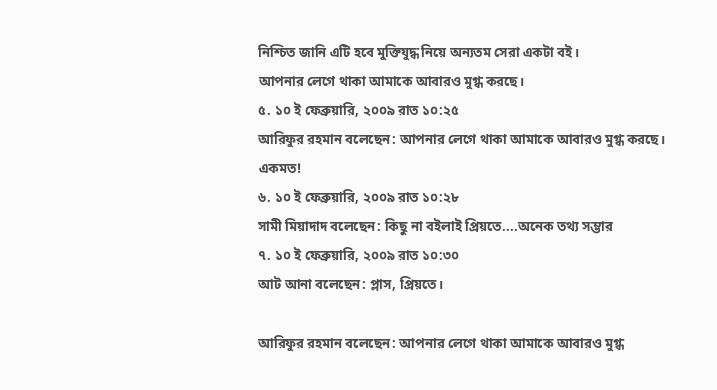নিশ্চিত জানি এটি হবে মুক্তিযুদ্ধ নিয়ে অন্যতম সেরা একটা বই।
আপনার লেগে থাকা আমাকে আবারও মুগ্ধ করছে।
৫. ১০ ই ফেব্রুয়ারি, ২০০৯ রাত ১০:২৫
আরিফুর রহমান বলেছেন: আপনার লেগে থাকা আমাকে আবারও মুগ্ধ করছে।
একমত!
৬. ১০ ই ফেব্রুয়ারি, ২০০৯ রাত ১০:২৮
সামী মিয়াদাদ বলেছেন: কিছু না বইলাই প্রিয়তে....অনেক তথ্য সম্ভার
৭. ১০ ই ফেব্রুয়ারি, ২০০৯ রাত ১০:৩০
আট আনা বলেছেন: প্লাস, প্রিয়তে।

আরিফুর রহমান বলেছেন: আপনার লেগে থাকা আমাকে আবারও মুগ্ধ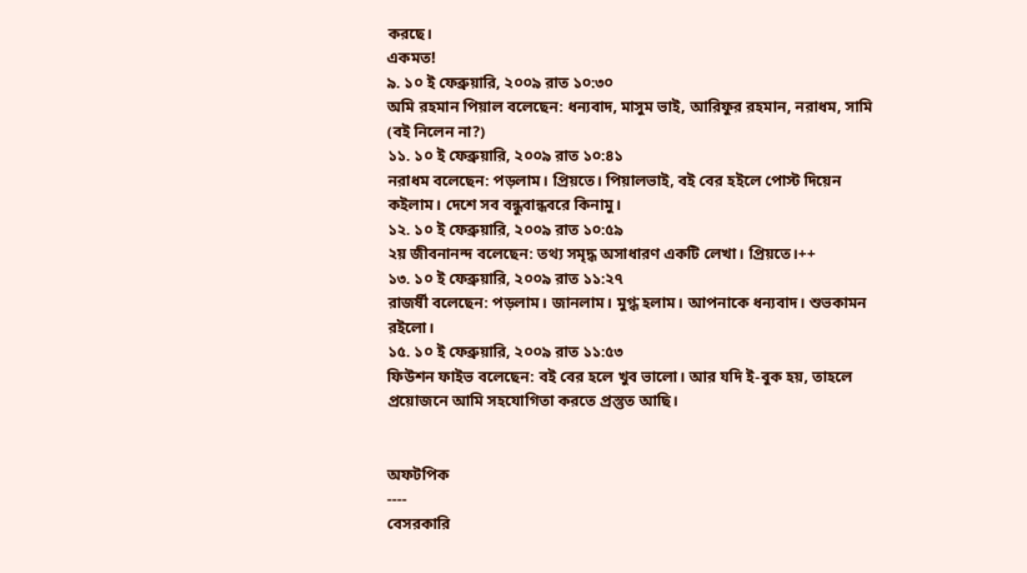করছে।
একমত!
৯. ১০ ই ফেব্রুয়ারি, ২০০৯ রাত ১০:৩০
অমি রহমান পিয়াল বলেছেন: ধন্যবাদ, মাসুম ভাই, আরিফুর রহমান, নরাধম, সামি (বই নিলেন না?)
১১. ১০ ই ফেব্রুয়ারি, ২০০৯ রাত ১০:৪১
নরাধম বলেছেন: পড়লাম। প্রিয়তে। পিয়ালভাই, বই বের হইলে পোস্ট দিয়েন কইলাম। দেশে সব বন্ধুবান্ধবরে কিনামু।
১২. ১০ ই ফেব্রুয়ারি, ২০০৯ রাত ১০:৫৯
২য় জীবনানন্দ বলেছেন: তথ্য সমৃদ্ধ অসাধারণ একটি লেখা। প্রিয়তে।++
১৩. ১০ ই ফেব্রুয়ারি, ২০০৯ রাত ১১:২৭
রাজর্ষী বলেছেন: পড়লাম। জানলাম। মুগ্ধ হলাম। আপনাকে ধন্যবাদ। শুভকামন রইলো।
১৫. ১০ ই ফেব্রুয়ারি, ২০০৯ রাত ১১:৫৩
ফিউশন ফাইভ বলেছেন: বই বের হলে খুব ভালো। আর যদি ই-বুক হয়, তাহলে প্রয়োজনে আমি সহযোগিতা করতে প্রস্তুত আছি।


অফটপিক
----
বেসরকারি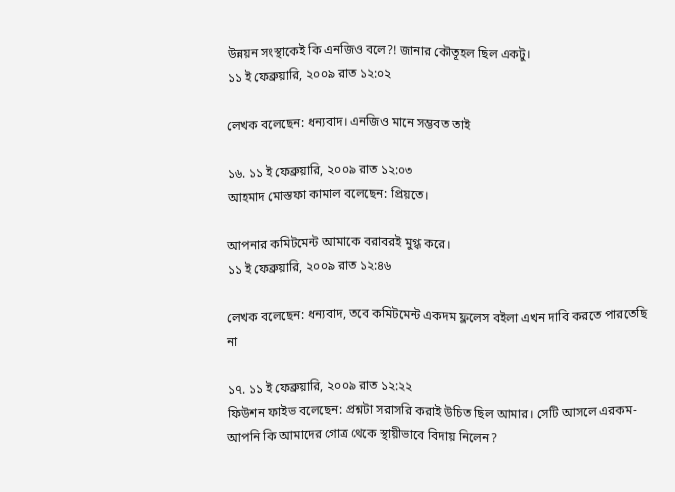উন্নয়ন সংস্থাকেই কি এনজিও বলে?! জানার কৌতূহল ছিল একটু।
১১ ই ফেব্রুয়ারি, ২০০৯ রাত ১২:০২

লেখক বলেছেন: ধন্যবাদ। এনজিও মানে সম্ভবত তাই

১৬. ১১ ই ফেব্রুয়ারি, ২০০৯ রাত ১২:০৩
আহমাদ মোস্তফা কামাল বলেছেন: প্রিয়তে।

আপনার কমিটমেন্ট আমাকে বরাবরই মুগ্ধ করে।
১১ ই ফেব্রুয়ারি, ২০০৯ রাত ১২:৪৬

লেখক বলেছেন: ধন্যবাদ, তবে কমিটমেন্ট একদম ফ্ললেস বইলা এখন দাবি করতে পারতেছি না

১৭. ১১ ই ফেব্রুয়ারি, ২০০৯ রাত ১২:২২
ফিউশন ফাইভ বলেছেন: প্রশ্নটা সরাসরি করাই উচিত ছিল আমার। সেটি আসলে এরকম- আপনি কি আমাদের গোত্র থেকে স্থায়ীভাবে বিদায় নিলেন?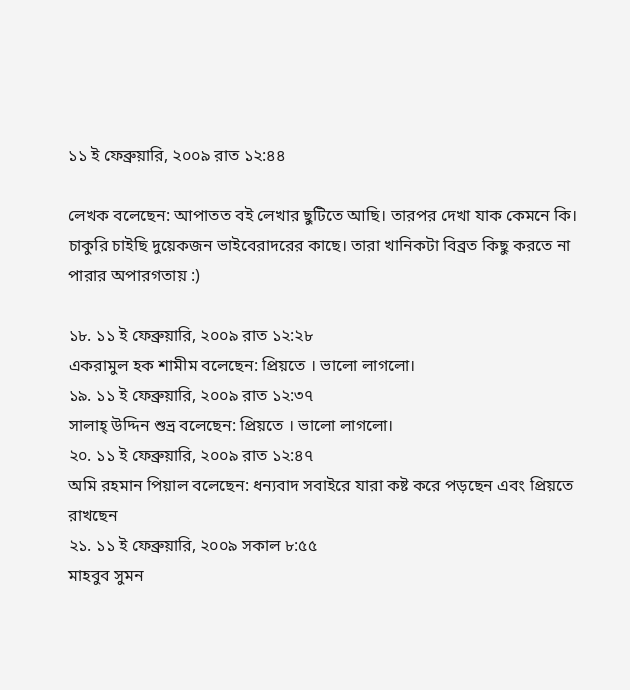১১ ই ফেব্রুয়ারি, ২০০৯ রাত ১২:৪৪

লেখক বলেছেন: আপাতত বই লেখার ছুটিতে আছি। তারপর দেখা যাক কেমনে কি। চাকুরি চাইছি দুয়েকজন ভাইবেরাদরের কাছে। তারা খানিকটা বিব্রত কিছু করতে না পারার অপারগতায় :)

১৮. ১১ ই ফেব্রুয়ারি, ২০০৯ রাত ১২:২৮
একরামুল হক শামীম বলেছেন: প্রিয়তে । ভালো লাগলো।
১৯. ১১ ই ফেব্রুয়ারি, ২০০৯ রাত ১২:৩৭
সালাহ্ উদ্দিন শুভ্র বলেছেন: প্রিয়তে । ভালো লাগলো।
২০. ১১ ই ফেব্রুয়ারি, ২০০৯ রাত ১২:৪৭
অমি রহমান পিয়াল বলেছেন: ধন্যবাদ সবাইরে যারা কষ্ট করে পড়ছেন এবং প্রিয়তে রাখছেন
২১. ১১ ই ফেব্রুয়ারি, ২০০৯ সকাল ৮:৫৫
মাহবুব সুমন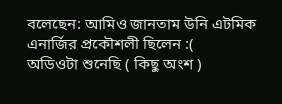বলেছেন: আমিও জানতাম উনি এটমিক এনার্জির প্রকৌশলী ছিলেন :(
অডিওটা শুনেছি ( কিছু অংশ )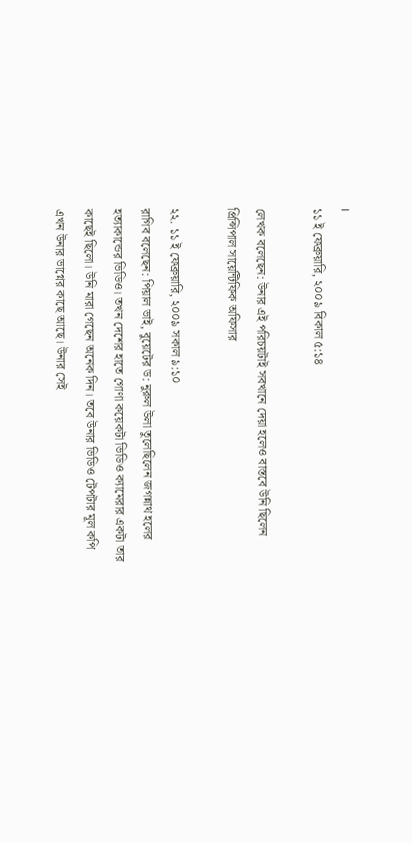।
১১ ই ফেব্রুয়ারি, ২০০৯ বিকাল ৫:১৪

লেখক বলেছেন: উনার এই পরিচয়টাই সবখানে দেয়া হলেও বাস্তবে উনি ছিলেন প্রিন্সিপাল সায়েন্টিফিক অফিসার

২২. ১১ ই ফেব্রুয়ারি, ২০০৯ সকাল ৯:১০
রাগিব বলেছেন: পিয়াল ভাই, বুয়েটের ড: নুরুল উলা তুলেছিলেন জগন্নাথ হলের হত্যাকান্ডের ভিডিও। তখন দেশের হাতে গোণা কয়েকটা ভিডিও ক্যামেরার একটা তার কাছেই ছিলো। উনি মারা গেছেন অনেক দিন। তবে উনার ভিডিও টেপটার মূল কপি এখন উনার ভাগ্নের কাছে আছে। উনার সেই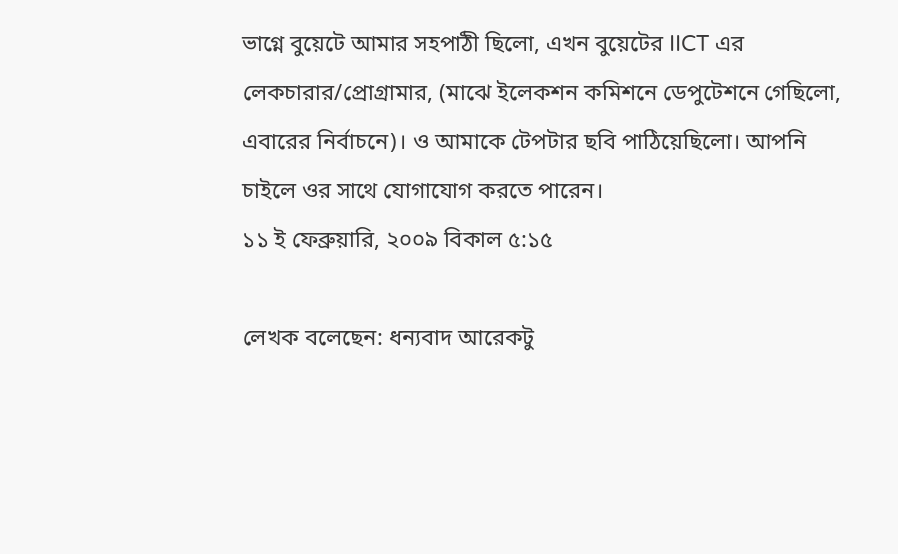ভাগ্নে বুয়েটে আমার সহপাঠী ছিলো, এখন বুয়েটের IICT এর লেকচারার/প্রোগ্রামার, (মাঝে ইলেকশন কমিশনে ডেপুটেশনে গেছিলো, এবারের নির্বাচনে)। ও আমাকে টেপটার ছবি পাঠিয়েছিলো। আপনি চাইলে ওর সাথে যোগাযোগ করতে পারেন।
১১ ই ফেব্রুয়ারি, ২০০৯ বিকাল ৫:১৫

লেখক বলেছেন: ধন্যবাদ আরেকটু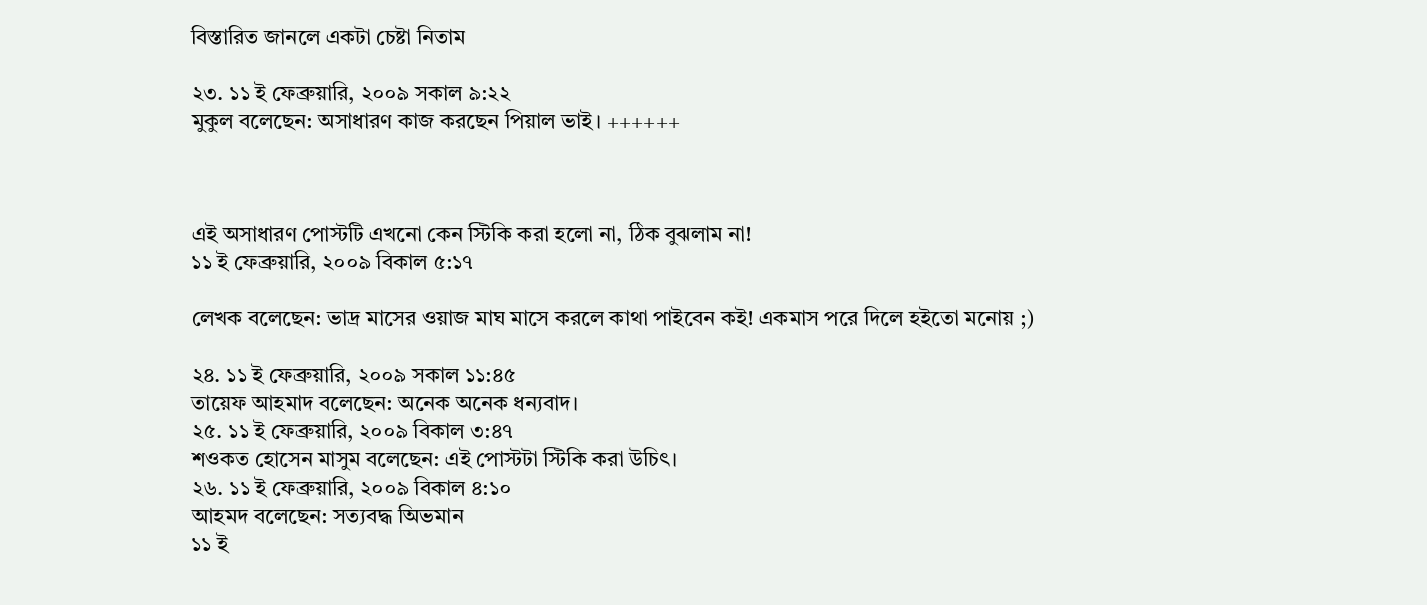বিস্তারিত জানলে একটা চেষ্টা নিতাম

২৩. ১১ ই ফেব্রুয়ারি, ২০০৯ সকাল ৯:২২
মুকুল বলেছেন: অসাধারণ কাজ করছেন পিয়াল ভাই। ++++++



এই অসাধারণ পোস্টটি এখনো কেন স্টিকি করা হলো না, ঠিক বুঝলাম না!
১১ ই ফেব্রুয়ারি, ২০০৯ বিকাল ৫:১৭

লেখক বলেছেন: ভাদ্র মাসের ওয়াজ মাঘ মাসে করলে কাথা পাইবেন কই! একমাস পরে দিলে হইতো মনোয় ;)

২৪. ১১ ই ফেব্রুয়ারি, ২০০৯ সকাল ১১:৪৫
তায়েফ আহমাদ বলেছেন: অনেক অনেক ধন্যবাদ।
২৫. ১১ ই ফেব্রুয়ারি, ২০০৯ বিকাল ৩:৪৭
শওকত হোসেন মাসুম বলেছেন: এই পোস্টটা স্টিকি করা উচিৎ।
২৬. ১১ ই ফেব্রুয়ারি, ২০০৯ বিকাল ৪:১০
আহমদ বলেছেন: সত্যবদ্ধ অিভমান
১১ ই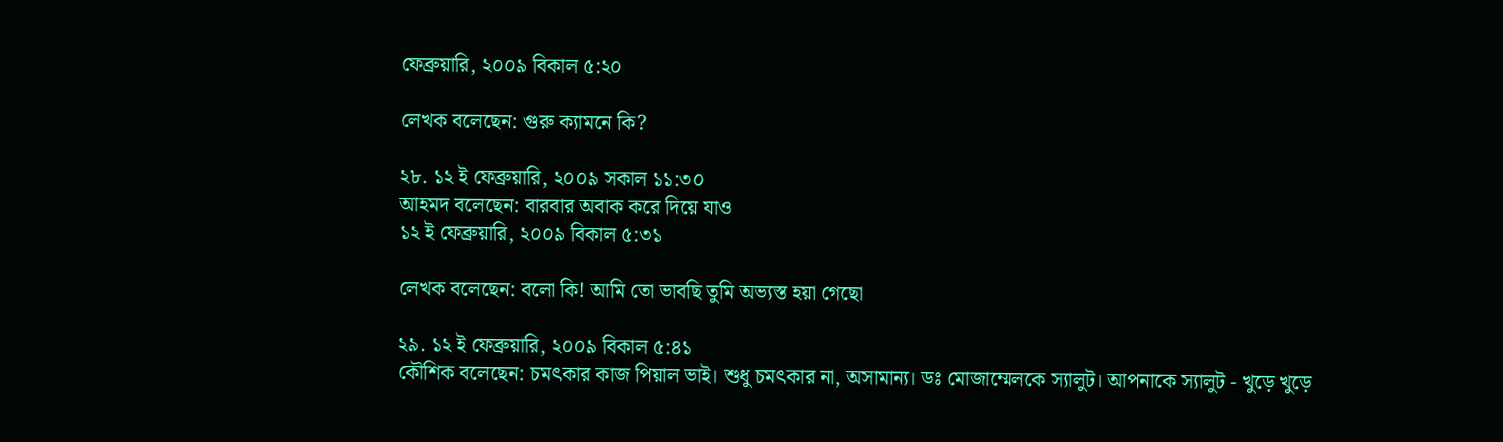ফেব্রুয়ারি, ২০০৯ বিকাল ৫:২০

লেখক বলেছেন: গুরু ক্যামনে কি?

২৮. ১২ ই ফেব্রুয়ারি, ২০০৯ সকাল ১১:৩০
আহমদ বলেছেন: বারবার অবাক করে দিয়ে যাও
১২ ই ফেব্রুয়ারি, ২০০৯ বিকাল ৫:৩১

লেখক বলেছেন: বলো কি! আমি তো ভাবছি তুমি অভ্যস্ত হয়া গেছো

২৯. ১২ ই ফেব্রুয়ারি, ২০০৯ বিকাল ৫:৪১
কৌশিক বলেছেন: চমৎকার কাজ পিয়াল ভাই। শুধু চমৎকার না, অসামান্য। ডঃ মোজাম্মেলকে স্যালুট। আপনাকে স্যালুট - খুড়ে খুড়ে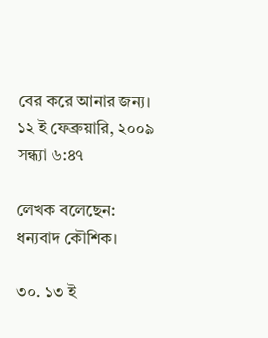বের করে আনার জন্য।
১২ ই ফেব্রুয়ারি, ২০০৯ সন্ধ্যা ৬:৪৭

লেখক বলেছেন: ধন্যবাদ কৌশিক।

৩০. ১৩ ই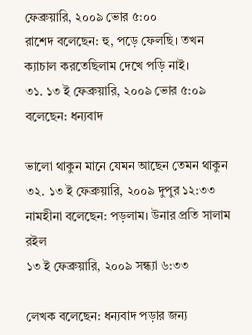ফেব্রুয়ারি, ২০০৯ ভোর ৫:০০
রাশেদ বলেছেন: হু, পড়ে ফেলছি। তখন ক্যাচাল করতেছিলাম দেখে পড়ি নাই।
৩১. ১৩ ই ফেব্রুয়ারি, ২০০৯ ভোর ৫:০৯
বলেছেন: ধন্যবাদ

ভালো থাকুন মানে যেমন আছেন তেমন থাকুন
৩২. ১৩ ই ফেব্রুয়ারি, ২০০৯ দুপুর ১২:৩৩
নামহীনা বলেছেন: পড়লাম। উনার প্রতি সালাম রইল
১৩ ই ফেব্রুয়ারি, ২০০৯ সন্ধ্যা ৬:৩৩

লেখক বলেছেন: ধন্যবাদ পড়ার জন্য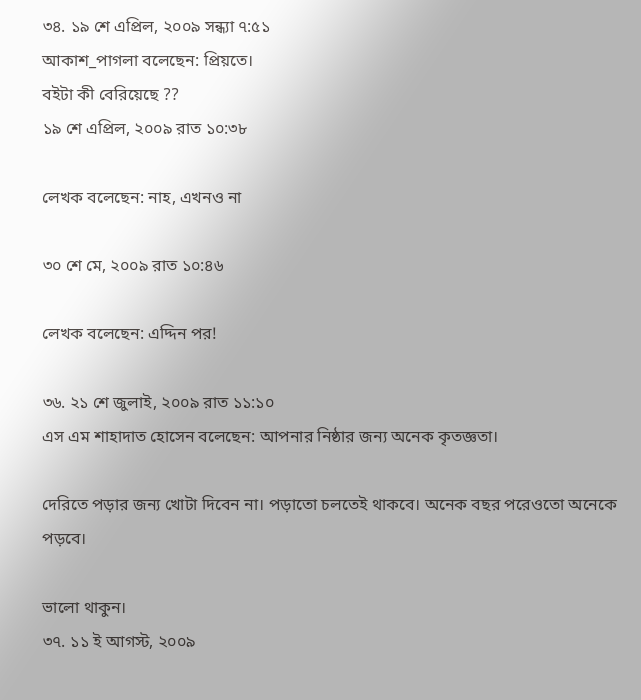৩৪. ১৯ শে এপ্রিল, ২০০৯ সন্ধ্যা ৭:৫১
আকাশ_পাগলা বলেছেন: প্রিয়তে।
বইটা কী বেরিয়েছে ??
১৯ শে এপ্রিল, ২০০৯ রাত ১০:৩৮

লেখক বলেছেন: নাহ, এখনও না

৩০ শে মে, ২০০৯ রাত ১০:৪৬

লেখক বলেছেন: এদ্দিন পর!

৩৬. ২১ শে জুলাই, ২০০৯ রাত ১১:১০
এস এম শাহাদাত হোসেন বলেছেন: আপনার নিষ্ঠার জন্য অনেক কৃতজ্ঞতা।

দেরিতে পড়ার জন্য খোটা দিবেন না। পড়াতো চলতেই থাকবে। অনেক বছর পরেওতো অনেকে পড়বে।

ভালো থাকুন।
৩৭. ১১ ই আগস্ট, ২০০৯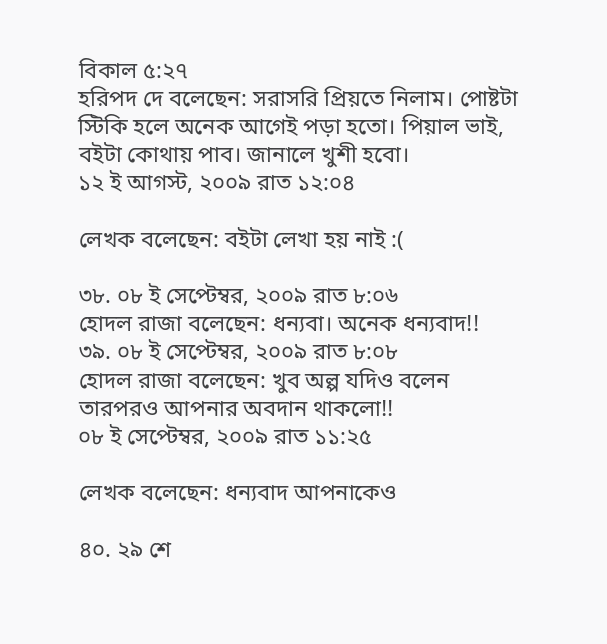বিকাল ৫:২৭
হরিপদ দে বলেছেন: সরাসরি প্রিয়তে নিলাম। পোষ্টটা স্টিকি হলে অনেক আগেই পড়া হতো। পিয়াল ভাই, বইটা কোথায় পাব। জানালে খুশী হবো।
১২ ই আগস্ট, ২০০৯ রাত ১২:০৪

লেখক বলেছেন: বইটা লেখা হয় নাই :(

৩৮. ০৮ ই সেপ্টেম্বর, ২০০৯ রাত ৮:০৬
হোদল রাজা বলেছেন: ধন্যবা। অনেক ধন্যবাদ!!
৩৯. ০৮ ই সেপ্টেম্বর, ২০০৯ রাত ৮:০৮
হোদল রাজা বলেছেন: খুব অল্প যদিও বলেন তারপরও আপনার অবদান থাকলো!!
০৮ ই সেপ্টেম্বর, ২০০৯ রাত ১১:২৫

লেখক বলেছেন: ধন্যবাদ আপনাকেও

৪০. ২৯ শে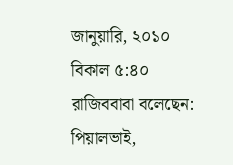জানুয়ারি, ২০১০ বিকাল ৫:৪০
রাজিববাবা বলেছেন: পিয়ালভাই,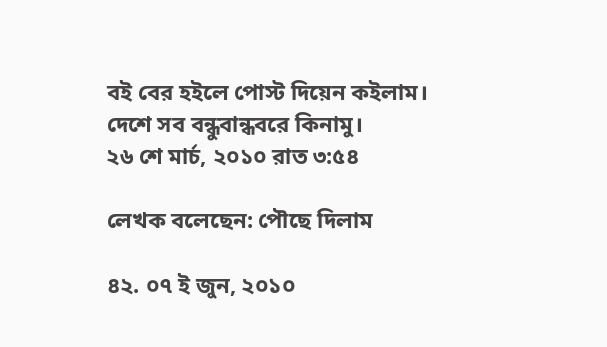বই বের হইলে পোস্ট দিয়েন কইলাম। দেশে সব বন্ধুবান্ধবরে কিনামু।
২৬ শে মার্চ, ২০১০ রাত ৩:৫৪

লেখক বলেছেন: পৌছে দিলাম

৪২. ০৭ ই জুন, ২০১০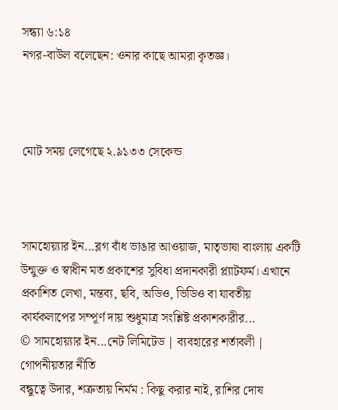সন্ধ্যা ৬:১৪
নগর-বাউল বলেছেন: ওনার কাছে আমরা কৃতজ্ঞ।



মোট সময় লেগেছে ২.৯১৩৩ সেকেন্ড



সামহোয়‍্যার ইন...ব্লগ বাঁধ ভাঙার আওয়াজ, মাতৃভাষা বাংলায় একটি উন্মুক্ত ও স্বাধীন মত প্রকাশের সুবিধা প্রদানকারী প্ল্যাটফর্ম। এখানে প্রকাশিত লেখা, মন্তব‍্য, ছবি, অডিও, ভিডিও বা যাবতীয় কার্যকলাপের সম্পূর্ণ দায় শুধুমাত্র সংশ্লিষ্ট প্রকাশকারীর...
© সামহোয়্যার ইন...নেট লিমিটেড | ব্যবহারের শর্তাবলী | গোপনীয়তার নীতি
বন্ধুত্বে উদার, শত্রুতায় নির্মম : কিছু করার নাই, রাশির দোষ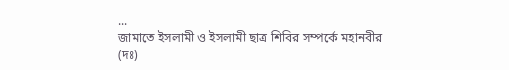...
জামাতে ইসলামী ও ইসলামী ছাত্র শিবির সম্পর্কে মহানবীর (দঃ)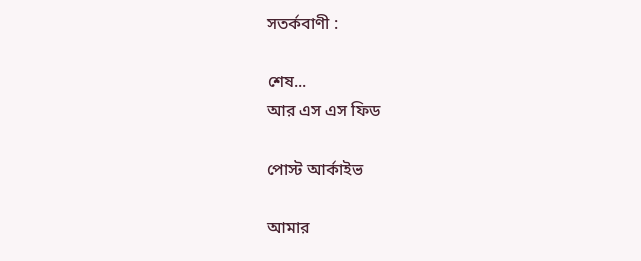সতর্কবাণী :

শেষ...
আর এস এস ফিড

পোস্ট আর্কাইভ

আমার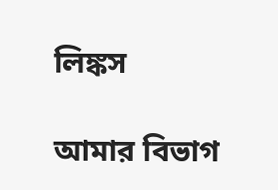লিঙ্কস

আমার বিভাগ